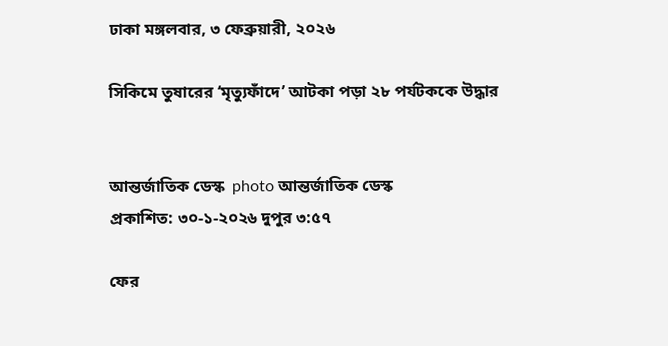ঢাকা মঙ্গলবার, ৩ ফেব্রুয়ারী, ২০২৬

সিকিমে তুষারের ‘মৃত্যুফাঁদে’ আটকা পড়া ২৮ পর্যটককে উদ্ধার


আন্তর্জাতিক ডেস্ক  photo আন্তর্জাতিক ডেস্ক
প্রকাশিত: ৩০-১-২০২৬ দুপুর ৩:৫৭

ফের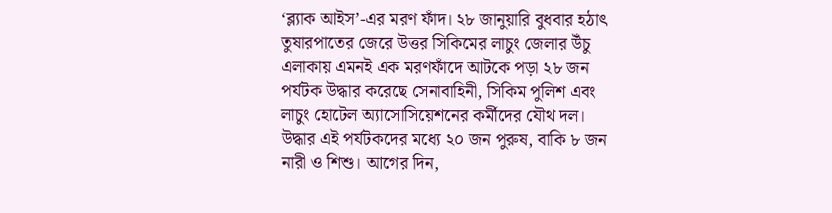‘ব্ল্যাক আইস’-এর মরণ ফাঁদ। ২৮ জানুয়ারি বুধবার হঠাৎ তুষারপাতের জেরে উত্তর সিকিমের লাচুং জেলার উঁচু এলাকায় এমনই এক মরণফাঁদে আটকে পড়া ২৮ জন পর্যটক উদ্ধার করেছে সেনাবাহিনী, সিকিম পুলিশ এবং লাচুং হোটেল অ্যাসোসিয়েশনের কর্মীদের যৌথ দল।
উদ্ধার এই পর্যটকদের মধ্যে ২০ জন পুরুষ, বাকি ৮ জন নারী ও শিশু। আগের দিন,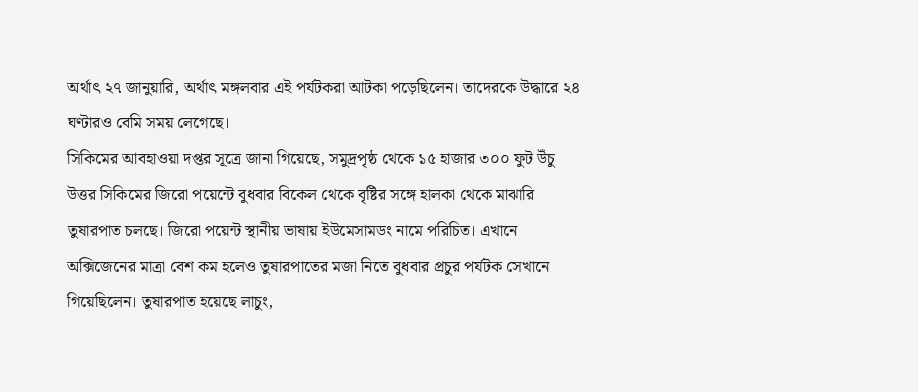অর্থাৎ ২৭ জানুয়ারি, অর্থাৎ মঙ্গলবার এই পর্যটকরা আটকা পড়েছিলেন। তাদেরকে উদ্ধারে ২৪ ঘণ্টারও বেমি সময় লেগেছে।
সিকিমের আবহাওয়া দপ্তর সূত্রে জানা গিয়েছে, সমুদ্রপৃষ্ঠ থেকে ১৫ হাজার ৩০০ ফুট উঁচু উত্তর সিকিমের জিরো পয়েন্টে বুধবার বিকেল থেকে বৃষ্টির সঙ্গে হালকা থেকে মাঝারি তুষারপাত চলছে। জিরো পয়েন্ট স্থানীয় ভাষায় ইউমেসামডং নামে পরিচিত। এখানে অক্সিজেনের মাত্রা বেশ কম হলেও তুষারপাতের মজা নিতে বুধবার প্রচুর পর্যটক সেখানে গিয়েছিলেন। তুষারপাত হয়েছে লাচুং,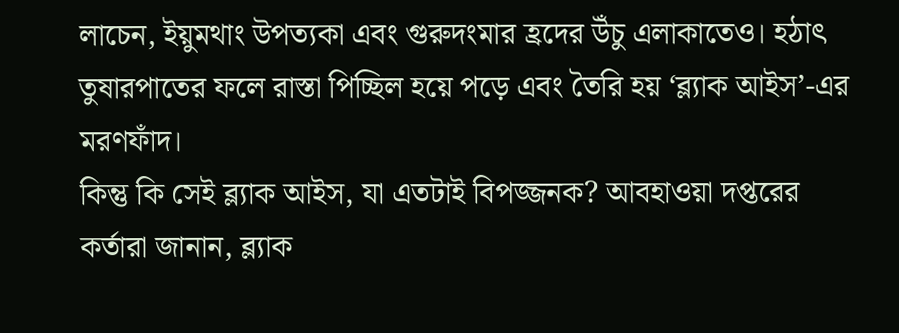লাচেন, ইয়ুমথাং উপত্যকা এবং গুরুদংমার হ্রদের উঁচু এলাকাতেও। হঠাৎ তুষারপাতের ফলে রাস্তা পিচ্ছিল হয়ে পড়ে এবং তৈরি হয় ‘ব্ল্যাক আইস’-এর মরণফাঁদ।
কিন্তু কি সেই ব্ল্যাক আইস, যা এতটাই বিপজ্জনক? আবহাওয়া দপ্তরের কর্তারা জানান, ব্ল্যাক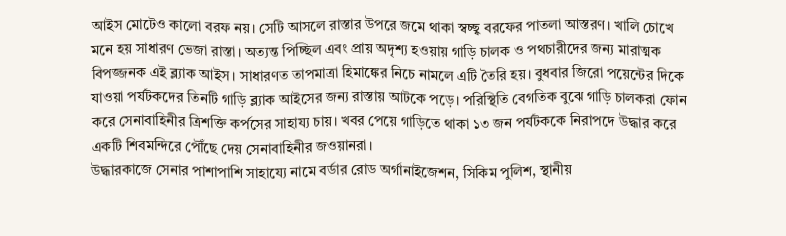আইস মোটেও কালো বরফ নয়। সেটি আসলে রাস্তার উপরে জমে থাকা স্বচ্ছ্ব বরফের পাতলা আস্তরণ। খালি চোখে মনে হয় সাধারণ ভেজা রাস্তা। অত্যন্ত পিচ্ছিল এবং প্রায় অদৃশ্য হওয়ায় গাড়ি চালক ও পথচারীদের জন্য মারাত্মক বিপজ্জনক এই ব্ল্যাক আইস। সাধারণত তাপমাত্রা হিমাঙ্কের নিচে নামলে এটি তৈরি হয়। বুধবার জিরো পয়েন্টের দিকে যাওয়া পর্যটকদের তিনটি গাড়ি ব্ল্যাক আইসের জন্য রাস্তায় আটকে পড়ে। পরিস্থিতি বেগতিক বুঝে গাড়ি চালকরা ফোন করে সেনাবাহিনীর ত্রিশক্তি কর্পসের সাহায্য চায়। খবর পেয়ে গাড়িতে থাকা ১৩ জন পর্যটককে নিরাপদে উদ্ধার করে একটি শিবমন্দিরে পৌঁছে দেয় সেনাবাহিনীর জওয়ানরা।
উদ্ধারকাজে সেনার পাশাপাশি সাহায্যে নামে বর্ডার রোড অর্গানাইজেশন, সিকিম পুলিশ, স্থানীয়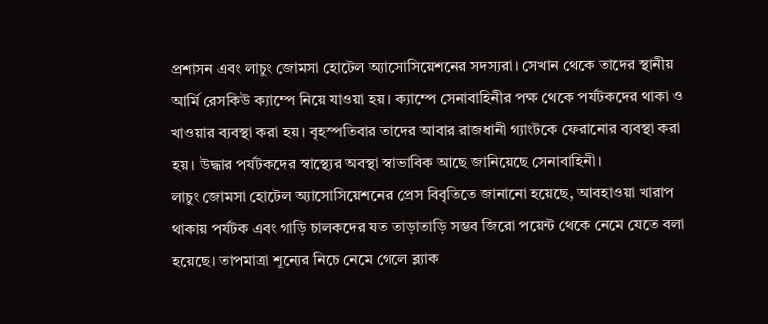প্রশাসন এবং লাচুং জোমসা হোটেল অ্যাসোসিয়েশনের সদস্যরা। সেখান থেকে তাদের স্থানীয় আর্মি রেসকিউ ক্যাম্পে নিয়ে যাওয়া হয়। ক্যাম্পে সেনাবাহিনীর পক্ষ থেকে পর্যটকদের থাকা ও খাওয়ার ব্যবস্থা করা হয়। বৃহস্পতিবার তাদের আবার রাজধানী গ্যাংটকে ফেরানোর ব্যবস্থা করা হয়। উদ্ধার পর্যটকদের স্বাস্থ্যের অবস্থা স্বাভাবিক আছে জানিয়েছে সেনাবাহিনী।
লাচুং জোমসা হোটেল অ্যাসোসিয়েশনের প্রেস বিবৃতিতে জানানো হয়েছে, আবহাওয়া খারাপ থাকায় পর্যটক এবং গাড়ি চালকদের যত তাড়াতাড়ি সম্ভব জিরো পয়েন্ট থেকে নেমে যেতে বলা হয়েছে। তাপমাত্রা শূন্যের নিচে নেমে গেলে ব্ল্যাক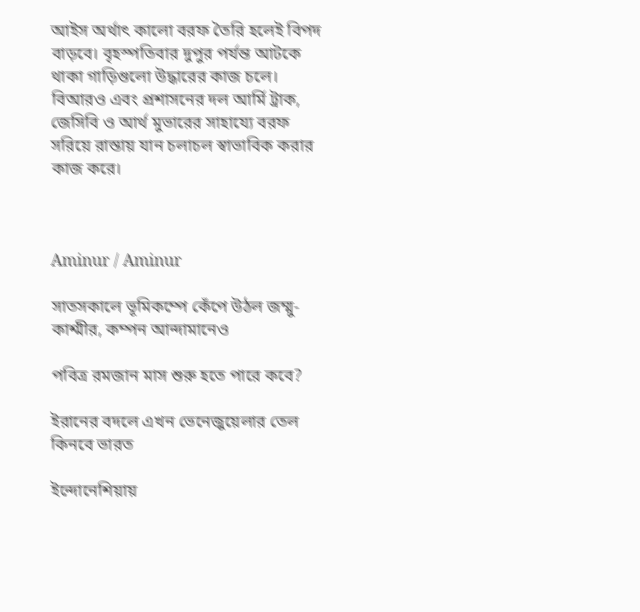আইস অর্থাৎ কালো বরফ তৈরি হলেই বিপদ বাড়বে। বৃহস্পতিবার দুপুর পর্যন্ত আটকে থাকা গাড়িগুলো উদ্ধারের কাজ চলে। বিআরও এবং প্রশাসনের দল আর্মি ট্রাক, জেসিবি ও আর্থ মুভারের সাহায্যে বরফ সরিয়ে রাস্তায় যান চলাচল স্বাভাবিক করার কাজ করে।



Aminur / Aminur

সাতসকালে ভূমিকম্পে কেঁপে উঠল জম্মু-কাশ্মীর, কম্পন আন্দামানেও

পবিত্র রমজান মাস শুরু হতে পারে কবে?

ইরানের বদলে এখন ভেনেজুয়েলার তেল কিনবে ভারত

ইন্দোনেশিয়ায়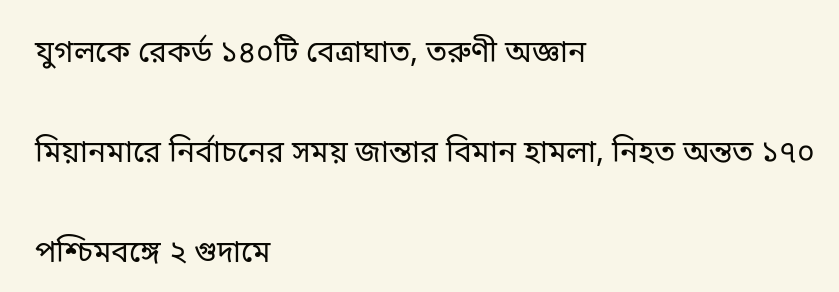যুগলকে রেকর্ড ১৪০টি বেত্রাঘাত, তরুণী অজ্ঞান

মিয়ানমারে নির্বাচনের সময় জান্তার বিমান হামলা, নিহত অন্তত ১৭০

পশ্চিমবঙ্গে ২ গুদামে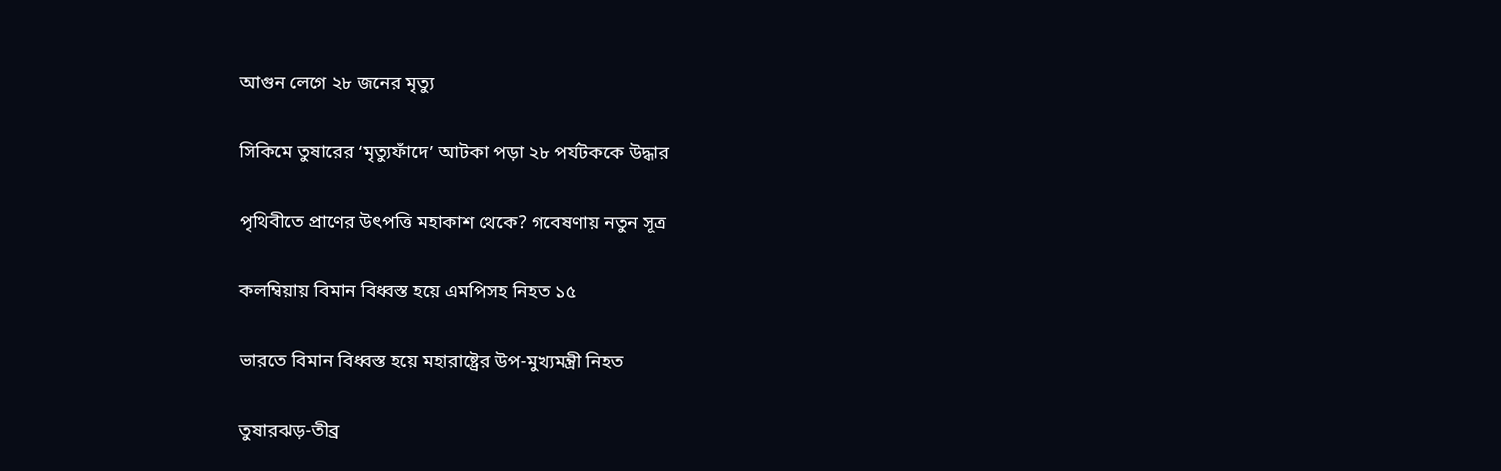আগুন লেগে ২৮ জনের মৃত্যু

সিকিমে তুষারের ‘মৃত্যুফাঁদে’ আটকা পড়া ২৮ পর্যটককে উদ্ধার

পৃথিবীতে প্রাণের উৎপত্তি মহাকাশ থেকে? গবেষণায় নতুন সূত্র

কলম্বিয়ায় বিমান বিধ্বস্ত হয়ে এমপিসহ নিহত ১৫

ভারতে বিমান বিধ্বস্ত হয়ে মহারাষ্ট্রের উপ-মুখ্যমন্ত্রী নিহত

তুষারঝড়-তীব্র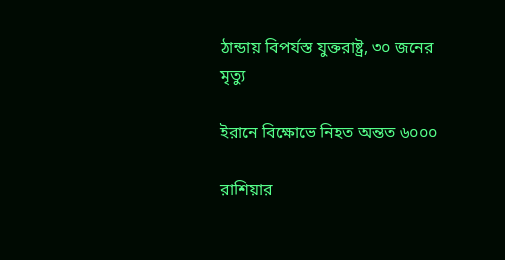ঠান্ডায় বিপর্যস্ত যুক্তরাষ্ট্র, ৩০ জনের মৃত্যু

ইরানে বিক্ষোভে নিহত অন্তত ৬০০০

রাশিয়ার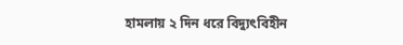হামলায় ২ দিন ধরে বিদ্যুৎবিহীন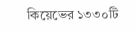কিয়েভের ১৩৩০টি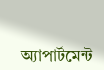অ্যাপার্টমেন্ট